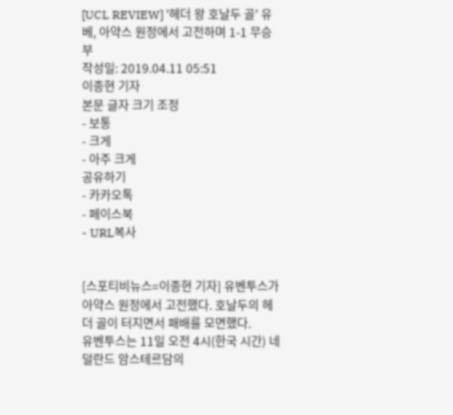[UCL REVIEW] '헤더 왕 호날두 골' 유베, 아약스 원정에서 고전하며 1-1 무승부
작성일: 2019.04.11 05:51
이종현 기자
본문 글자 크기 조정
- 보통
- 크게
- 아주 크게
공유하기
- 카카오톡
- 페이스북
- URL복사


[스포티비뉴스=이종현 기자] 유벤투스가 아약스 원정에서 고전했다. 호날두의 헤더 골이 터지면서 패배를 모면했다.
유벤투스는 11일 오전 4시(한국 시간) 네덜란드 암스테르담의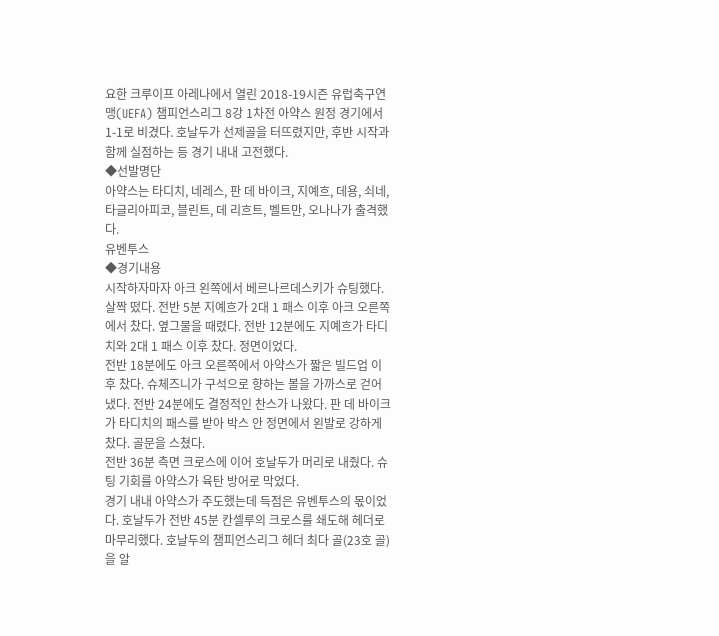요한 크루이프 아레나에서 열린 2018-19시즌 유럽축구연맹(UEFA) 챔피언스리그 8강 1차전 아약스 원정 경기에서 1-1로 비겼다. 호날두가 선제골을 터뜨렸지만, 후반 시작과 함께 실점하는 등 경기 내내 고전했다.
◆선발명단
아약스는 타디치, 네레스, 판 데 바이크, 지예흐, 데용, 쇠네, 타글리아피코, 블린트, 데 리흐트, 벨트만, 오나나가 출격했다.
유벤투스
◆경기내용
시작하자마자 아크 왼쪽에서 베르나르데스키가 슈팅했다. 살짝 떴다. 전반 5분 지예흐가 2대 1 패스 이후 아크 오른쪽에서 찼다. 옆그물을 때렸다. 전반 12분에도 지예흐가 타디치와 2대 1 패스 이후 찼다. 정면이었다.
전반 18분에도 아크 오른쪽에서 아약스가 짧은 빌드업 이후 찼다. 슈체즈니가 구석으로 향하는 볼을 가까스로 걷어냈다. 전반 24분에도 결정적인 찬스가 나왔다. 판 데 바이크가 타디치의 패스를 받아 박스 안 정면에서 왼발로 강하게 찼다. 골문을 스쳤다.
전반 36분 측면 크로스에 이어 호날두가 머리로 내줬다. 슈팅 기회를 아약스가 육탄 방어로 막었다.
경기 내내 아약스가 주도했는데 득점은 유벤투스의 몫이었다. 호날두가 전반 45분 칸셀루의 크로스를 쇄도해 헤더로 마무리했다. 호날두의 챔피언스리그 헤더 최다 골(23호 골)을 알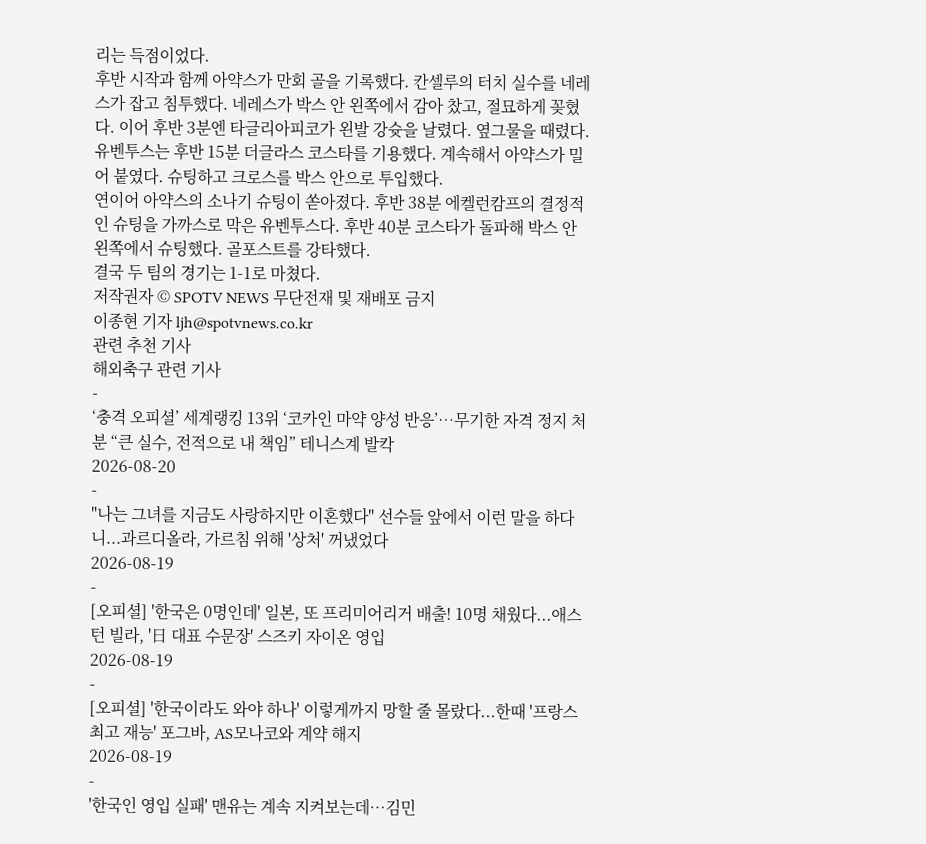리는 득점이었다.
후반 시작과 함께 아약스가 만회 골을 기록했다. 칸셀루의 터치 실수를 네레스가 잡고 침투했다. 네레스가 박스 안 왼쪽에서 감아 찼고, 절묘하게 꽂혔다. 이어 후반 3분엔 타글리아피코가 왼발 강슛을 날렸다. 옆그물을 때렸다.
유벤투스는 후반 15분 더글라스 코스타를 기용했다. 계속해서 아약스가 밀어 붙였다. 슈팅하고 크로스를 박스 안으로 투입했다.
연이어 아약스의 소나기 슈팅이 쏟아졌다. 후반 38분 에켈런캄프의 결정적인 슈팅을 가까스로 막은 유벤투스다. 후반 40분 코스타가 돌파해 박스 안 왼쪽에서 슈팅했다. 골포스트를 강타했다.
결국 두 팀의 경기는 1-1로 마쳤다.
저작권자 © SPOTV NEWS 무단전재 및 재배포 금지
이종현 기자 ljh@spotvnews.co.kr
관련 추천 기사
해외축구 관련 기사
-
‘충격 오피셜’ 세계랭킹 13위 ‘코카인 마약 양성 반응’…무기한 자격 정지 처분 “큰 실수, 전적으로 내 책임” 테니스계 발칵
2026-08-20
-
"나는 그녀를 지금도 사랑하지만 이혼했다" 선수들 앞에서 이런 말을 하다니...과르디올라, 가르침 위해 '상처' 꺼냈었다
2026-08-19
-
[오피셜] '한국은 0명인데' 일본, 또 프리미어리거 배출! 10명 채웠다...애스턴 빌라, '日 대표 수문장' 스즈키 자이온 영입
2026-08-19
-
[오피셜] '한국이라도 와야 하나' 이렇게까지 망할 줄 몰랐다...한때 '프랑스 최고 재능' 포그바, AS모나코와 계약 해지
2026-08-19
-
'한국인 영입 실패' 맨유는 계속 지켜보는데…김민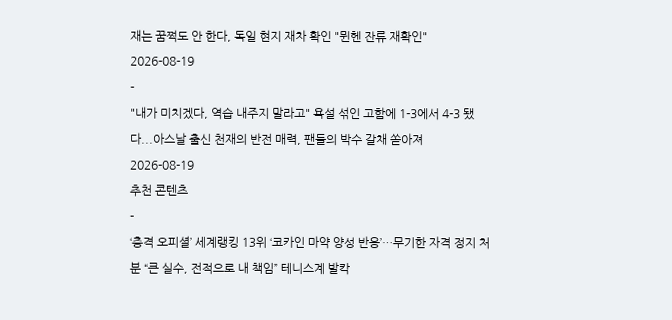재는 꿈쩍도 안 한다, 독일 현지 재차 확인 "뮌헨 잔류 재확인"
2026-08-19
-
"내가 미치겠다, 역습 내주지 말라고" 욕설 섞인 고함에 1-3에서 4-3 됐다...아스날 출신 천재의 반전 매력, 팬들의 박수 갈채 쏟아져
2026-08-19
추천 콘텐츠
-
‘충격 오피셜’ 세계랭킹 13위 ‘코카인 마약 양성 반응’…무기한 자격 정지 처분 “큰 실수, 전적으로 내 책임” 테니스계 발칵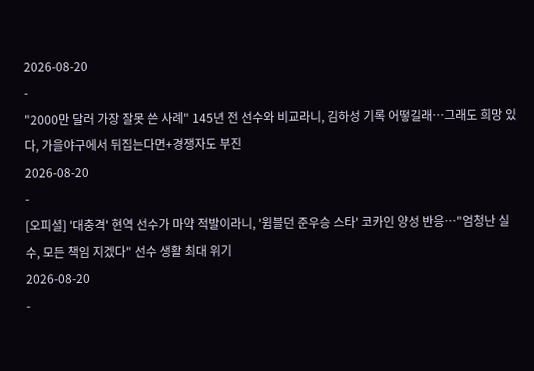2026-08-20
-
"2000만 달러 가장 잘못 쓴 사례" 145년 전 선수와 비교라니, 김하성 기록 어떻길래…그래도 희망 있다, 가을야구에서 뒤집는다면+경쟁자도 부진
2026-08-20
-
[오피셜] '대충격' 현역 선수가 마약 적발이라니, '윔블던 준우승 스타' 코카인 양성 반응…"엄청난 실수, 모든 책임 지겠다" 선수 생활 최대 위기
2026-08-20
-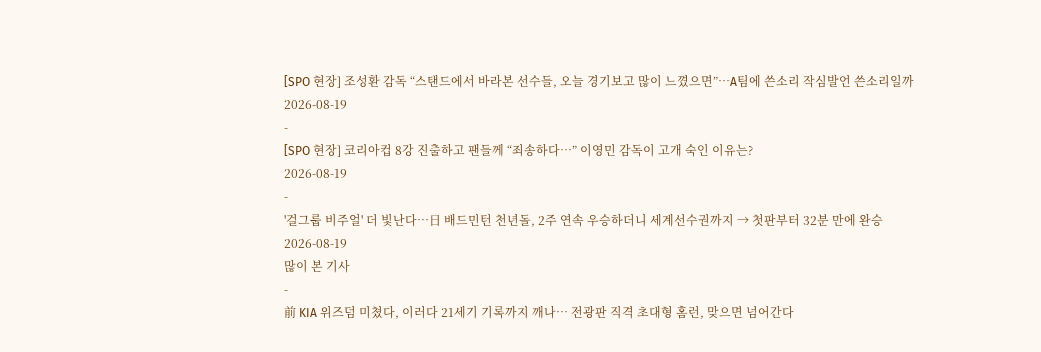[SPO 현장] 조성환 감독 “스탠드에서 바라본 선수들, 오늘 경기보고 많이 느꼈으면”…A팀에 쓴소리 작심발언 쓴소리일까
2026-08-19
-
[SPO 현장] 코리아컵 8강 진출하고 팬들께 “죄송하다…” 이영민 감독이 고개 숙인 이유는?
2026-08-19
-
'걸그룹 비주얼' 더 빛난다…日 배드민턴 천년돌, 2주 연속 우승하더니 세계선수권까지 → 첫판부터 32분 만에 완승
2026-08-19
많이 본 기사
-
前 KIA 위즈덤 미쳤다, 이러다 21세기 기록까지 깨나… 전광판 직격 초대형 홈런, 맞으면 넘어간다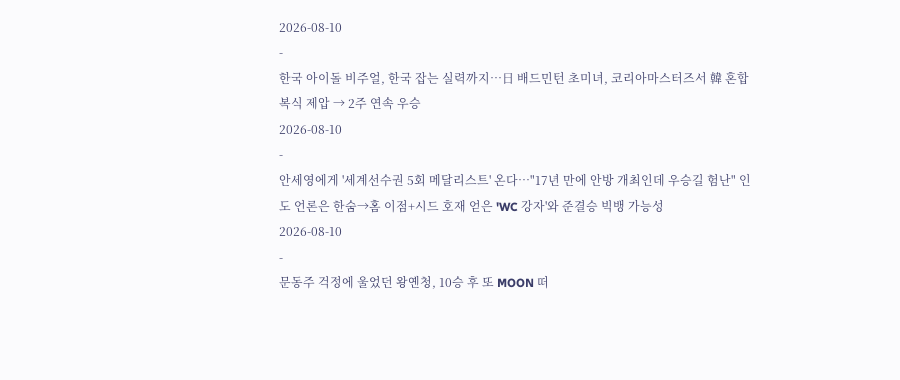2026-08-10
-
한국 아이돌 비주얼, 한국 잡는 실력까지…日 배드민턴 초미녀, 코리아마스터즈서 韓 혼합복식 제압 → 2주 연속 우승
2026-08-10
-
안세영에게 '세계선수권 5회 메달리스트' 온다…"17년 만에 안방 개최인데 우승길 험난" 인도 언론은 한숨→홈 이점+시드 호재 얻은 'WC 강자'와 준결승 빅뱅 가능성
2026-08-10
-
문동주 걱정에 울었던 왕옌청, 10승 후 또 MOON 떠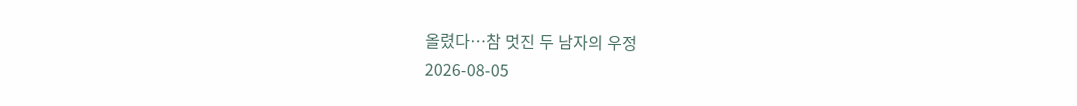올렸다…참 멋진 두 남자의 우정
2026-08-05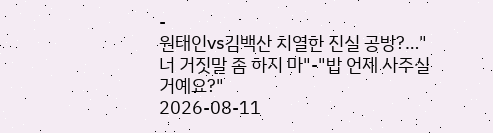-
원태인vs김백산 치열한 진실 공방?…"너 거짓말 좀 하지 마"-"밥 언제 사주실 거예요?"
2026-08-11